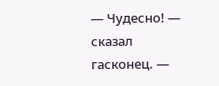— Чудесно! — сказал гасконец. —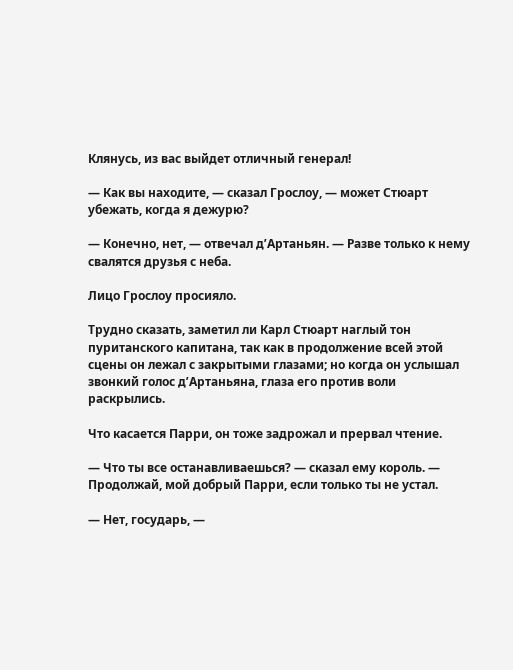Клянусь, из вас выйдет отличный генерал!

— Как вы находите, — сказал Грослоу, — может Стюарт убежать, когда я дежурю?

— Конечно, нет, — отвечал д’Артаньян. — Разве только к нему свалятся друзья с неба.

Лицо Грослоу просияло.

Трудно сказать, заметил ли Карл Стюарт наглый тон пуританского капитана, так как в продолжение всей этой сцены он лежал с закрытыми глазами; но когда он услышал звонкий голос д’Артаньяна, глаза его против воли раскрылись.

Что касается Парри, он тоже задрожал и прервал чтение.

— Что ты все останавливаешься? — сказал ему король. — Продолжай, мой добрый Парри, если только ты не устал.

— Нет, государь, —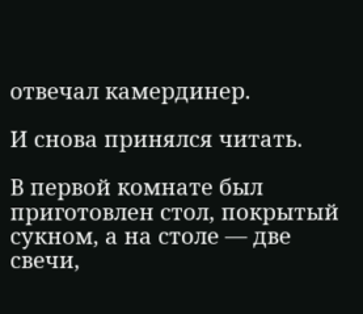отвечал камердинер.

И снова принялся читать.

В первой комнате был приготовлен стол, покрытый сукном, а на столе — две свечи,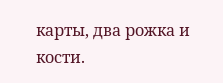карты, два рожка и кости.